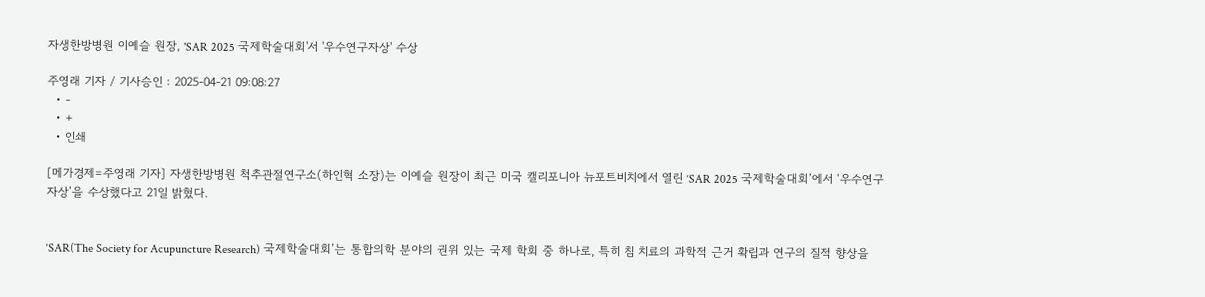자생한방병원 이예슬 원장, 'SAR 2025 국제학술대회'서 '우수연구자상' 수상

주영래 기자 / 기사승인 : 2025-04-21 09:08:27
  • -
  • +
  • 인쇄

[메가경제=주영래 기자] 자생한방병원 척추관절연구소(하인혁 소장)는 이예슬 원장이 최근 미국 캘리포니아 뉴포트비치에서 열린 ‘SAR 2025 국제학술대회’에서 ‘우수연구자상’을 수상했다고 21일 밝혔다.


‘SAR(The Society for Acupuncture Research) 국제학술대회’는 통합의학 분야의 권위 있는 국제 학회 중 하나로, 특히 침 치료의 과학적 근거 확립과 연구의 질적 향상을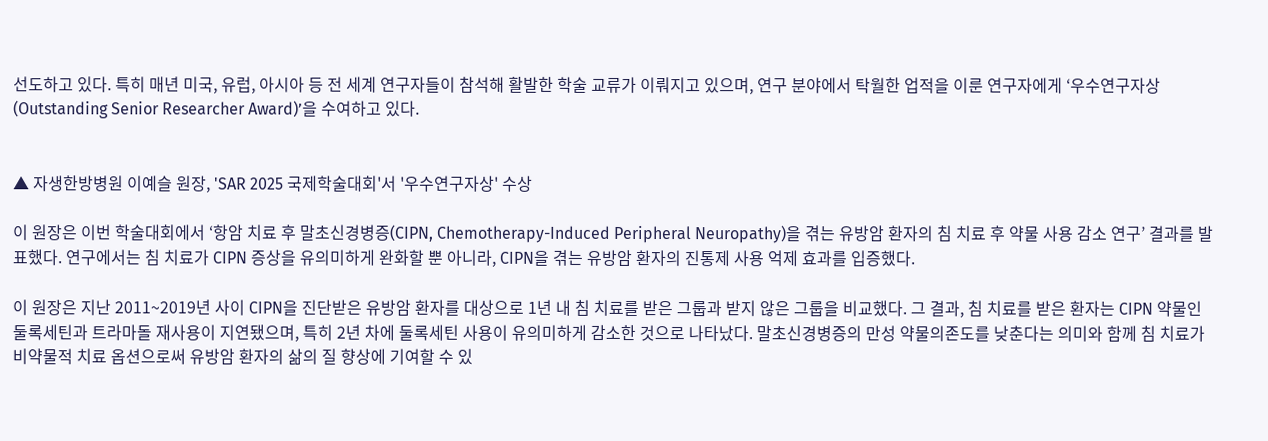선도하고 있다. 특히 매년 미국, 유럽, 아시아 등 전 세계 연구자들이 참석해 활발한 학술 교류가 이뤄지고 있으며, 연구 분야에서 탁월한 업적을 이룬 연구자에게 ‘우수연구자상(Outstanding Senior Researcher Award)’을 수여하고 있다.


▲ 자생한방병원 이예슬 원장, 'SAR 2025 국제학술대회'서 '우수연구자상' 수상

이 원장은 이번 학술대회에서 ‘항암 치료 후 말초신경병증(CIPN, Chemotherapy-Induced Peripheral Neuropathy)을 겪는 유방암 환자의 침 치료 후 약물 사용 감소 연구’ 결과를 발표했다. 연구에서는 침 치료가 CIPN 증상을 유의미하게 완화할 뿐 아니라, CIPN을 겪는 유방암 환자의 진통제 사용 억제 효과를 입증했다.

이 원장은 지난 2011~2019년 사이 CIPN을 진단받은 유방암 환자를 대상으로 1년 내 침 치료를 받은 그룹과 받지 않은 그룹을 비교했다. 그 결과, 침 치료를 받은 환자는 CIPN 약물인 둘록세틴과 트라마돌 재사용이 지연됐으며, 특히 2년 차에 둘록세틴 사용이 유의미하게 감소한 것으로 나타났다. 말초신경병증의 만성 약물의존도를 낮춘다는 의미와 함께 침 치료가 비약물적 치료 옵션으로써 유방암 환자의 삶의 질 향상에 기여할 수 있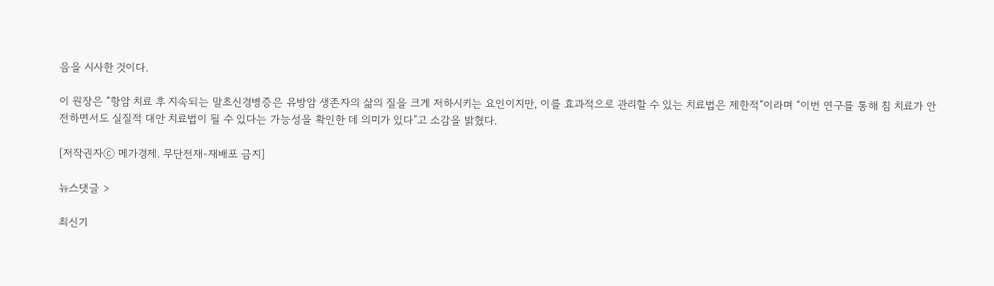음을 시사한 것이다.

이 원장은 “항암 치료 후 지속되는 말초신경병증은 유방암 생존자의 삶의 질을 크게 저하시키는 요인이지만, 이를 효과적으로 관리할 수 있는 치료법은 제한적”이라며 “이번 연구를 통해 침 치료가 안전하면서도 실질적 대안 치료법이 될 수 있다는 가능성을 확인한 데 의미가 있다”고 소감을 밝혔다.

[저작권자ⓒ 메가경제. 무단전재-재배포 금지]

뉴스댓글 >

최신기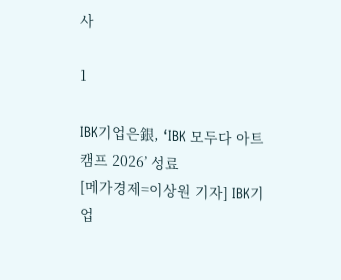사

1

IBK기업은銀, ‘IBK 모두다 아트캠프 2026’ 성료
[메가경제=이상원 기자] IBK기업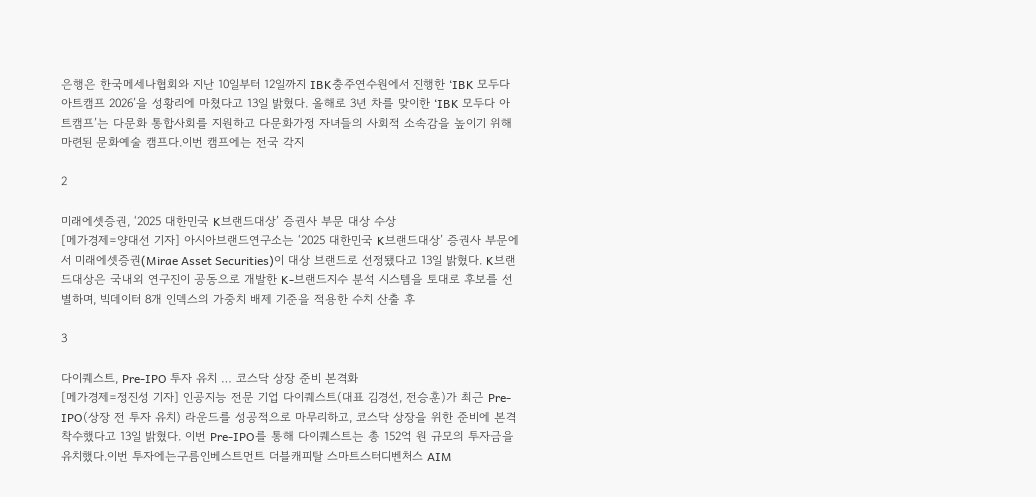은행은 한국메세나협회와 지난 10일부터 12일까지 IBK충주연수원에서 진행한 ‘IBK 모두다 아트캠프 2026’을 성황리에 마쳤다고 13일 밝혔다. 올해로 3년 차를 맞이한 ‘IBK 모두다 아트캠프’는 다문화 통합사회를 지원하고 다문화가정 자녀들의 사회적 소속감을 높이기 위해 마련된 문화예술 캠프다.이번 캠프에는 전국 각지

2

미래에셋증권, ‘2025 대한민국 K브랜드대상’ 증권사 부문 대상 수상
[메가경제=양대선 기자] 아시아브랜드연구소는 ‘2025 대한민국 K브랜드대상’ 증권사 부문에서 미래에셋증권(Mirae Asset Securities)이 대상 브랜드로 선정됐다고 13일 밝혔다. K브랜드대상은 국내외 연구진이 공동으로 개발한 K-브랜드지수 분석 시스템을 토대로 후보를 선별하며, 빅데이터 8개 인덱스의 가중치 배제 기준을 적용한 수치 산출 후

3

다이퀘스트, Pre-IPO 투자 유치 … 코스닥 상장 준비 본격화
[메가경제=정진성 기자] 인공지능 전문 기업 다이퀘스트(대표 김경선, 전승훈)가 최근 Pre-IPO(상장 전 투자 유치) 라운드를 성공적으로 마무리하고, 코스닥 상장을 위한 준비에 본격 착수했다고 13일 밝혔다. 이번 Pre-IPO를 통해 다이퀘스트는 총 152억 원 규모의 투자금을 유치했다.이번 투자에는구름인베스트먼트 더블캐피탈 스마트스터디벤처스 AIM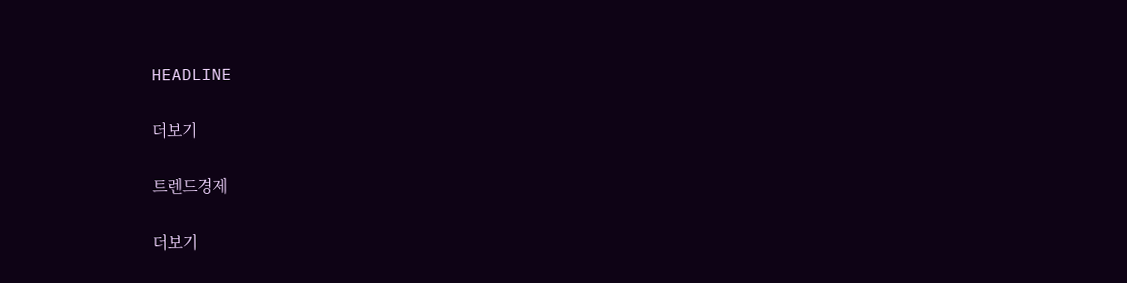HEADLINE

더보기

트렌드경제

더보기